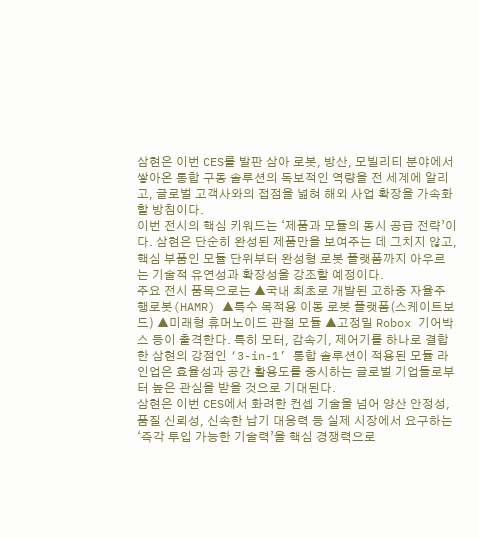삼현은 이번 CES를 발판 삼아 로봇, 방산, 모빌리티 분야에서 쌓아온 통합 구동 솔루션의 독보적인 역량을 전 세계에 알리고, 글로벌 고객사와의 접점을 넓혀 해외 사업 확장을 가속화할 방침이다.
이번 전시의 핵심 키워드는 ‘제품과 모듈의 동시 공급 전략’이다. 삼현은 단순히 완성된 제품만을 보여주는 데 그치지 않고, 핵심 부품인 모듈 단위부터 완성형 로봇 플랫폼까지 아우르는 기술적 유연성과 확장성을 강조할 예정이다.
주요 전시 품목으로는 ▲국내 최초로 개발된 고하중 자율주행로봇(HAMR) ▲특수 목적용 이동 로봇 플랫폼(스케이트보드) ▲미래형 휴머노이드 관절 모듈 ▲고정밀 Robox 기어박스 등이 출격한다. 특히 모터, 감속기, 제어기를 하나로 결합한 삼현의 강점인 ‘3-in-1’ 통합 솔루션이 적용된 모듈 라인업은 효율성과 공간 활용도를 중시하는 글로벌 기업들로부터 높은 관심을 받을 것으로 기대된다.
삼현은 이번 CES에서 화려한 컨셉 기술을 넘어 양산 안정성, 품질 신뢰성, 신속한 납기 대응력 등 실제 시장에서 요구하는 ‘즉각 투입 가능한 기술력’을 핵심 경쟁력으로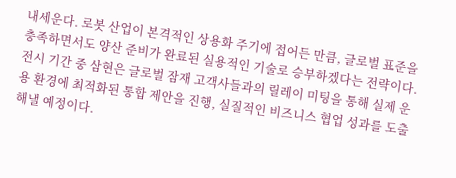내세운다. 로봇 산업이 본격적인 상용화 주기에 접어든 만큼, 글로벌 표준을 충족하면서도 양산 준비가 완료된 실용적인 기술로 승부하겠다는 전략이다.
전시 기간 중 삼현은 글로벌 잠재 고객사들과의 릴레이 미팅을 통해 실제 운용 환경에 최적화된 통합 제안을 진행, 실질적인 비즈니스 협업 성과를 도출해낼 예정이다.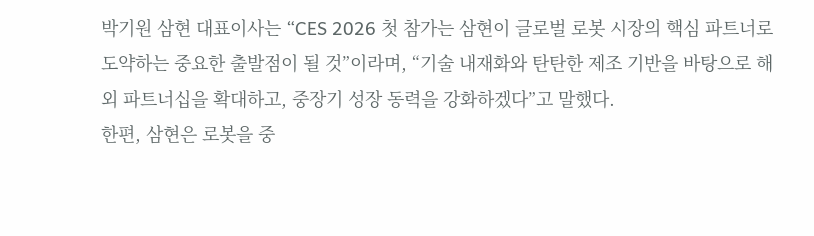박기원 삼현 대표이사는 “CES 2026 첫 참가는 삼현이 글로벌 로봇 시장의 핵심 파트너로 도약하는 중요한 출발점이 될 것”이라며, “기술 내재화와 탄탄한 제조 기반을 바탕으로 해외 파트너십을 확대하고, 중장기 성장 동력을 강화하겠다”고 말했다.
한편, 삼현은 로봇을 중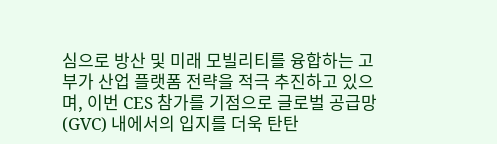심으로 방산 및 미래 모빌리티를 융합하는 고부가 산업 플랫폼 전략을 적극 추진하고 있으며, 이번 CES 참가를 기점으로 글로벌 공급망(GVC) 내에서의 입지를 더욱 탄탄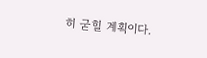히 굳힐 계획이다.